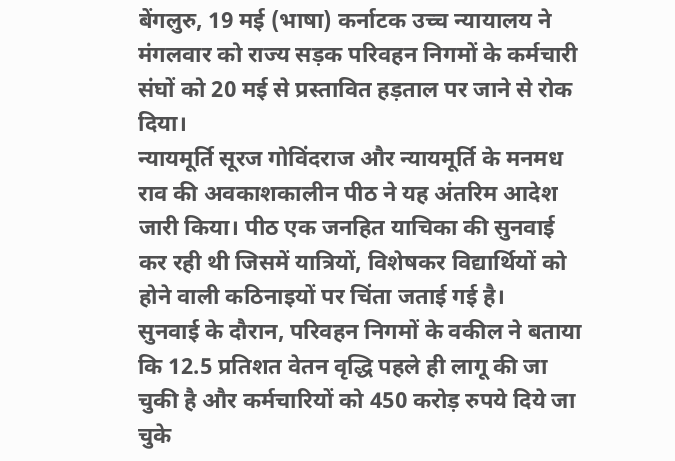बेंगलुरु, 19 मई (भाषा) कर्नाटक उच्च न्यायालय ने मंगलवार को राज्य सड़क परिवहन निगमों के कर्मचारी संघों को 20 मई से प्रस्तावित हड़ताल पर जाने से रोक दिया।
न्यायमूर्ति सूरज गोविंदराज और न्यायमूर्ति के मनमध राव की अवकाशकालीन पीठ ने यह अंतरिम आदेश जारी किया। पीठ एक जनहित याचिका की सुनवाई कर रही थी जिसमें यात्रियों, विशेषकर विद्यार्थियों को होने वाली कठिनाइयों पर चिंता जताई गई है।
सुनवाई के दौरान, परिवहन निगमों के वकील ने बताया कि 12.5 प्रतिशत वेतन वृद्धि पहले ही लागू की जा चुकी है और कर्मचारियों को 450 करोड़ रुपये दिये जा चुके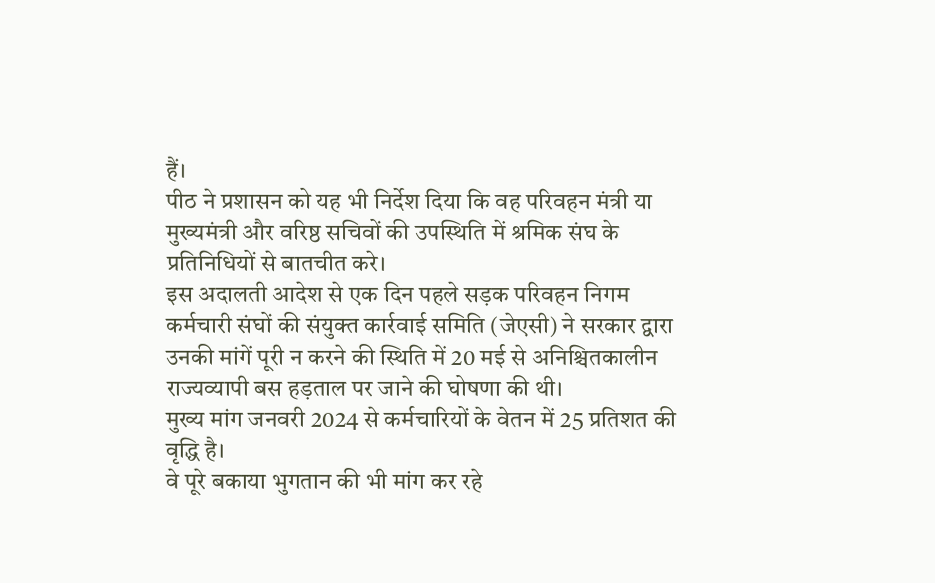हैं।
पीठ ने प्रशासन को यह भी निर्देश दिया कि वह परिवहन मंत्री या मुख्यमंत्री और वरिष्ठ सचिवों की उपस्थिति में श्रमिक संघ के प्रतिनिधियों से बातचीत करे।
इस अदालती आदेश से एक दिन पहले सड़क परिवहन निगम कर्मचारी संघों की संयुक्त कार्रवाई समिति (जेएसी) ने सरकार द्वारा उनकी मांगें पूरी न करने की स्थिति में 20 मई से अनिश्चितकालीन राज्यव्यापी बस हड़ताल पर जाने की घोषणा की थी।
मुख्य मांग जनवरी 2024 से कर्मचारियों के वेतन में 25 प्रतिशत की वृद्धि है।
वे पूरे बकाया भुगतान की भी मांग कर रहे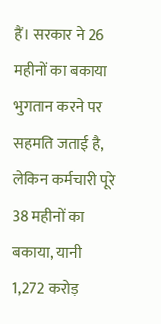हैं। सरकार ने 26 महीनों का बकाया भुगतान करने पर सहमति जताई है, लेकिन कर्मचारी पूरे 38 महीनों का बकाया, यानी 1,272 करोड़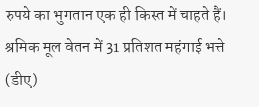रुपये का भुगतान एक ही किस्त में चाहते हैं।
श्रमिक मूल वेतन में 31 प्रतिशत महंगाई भत्ते (डीए)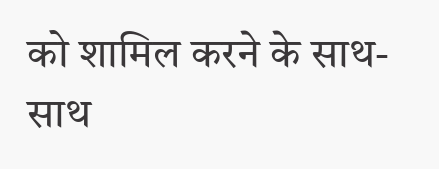को शामिल करने के साथ-साथ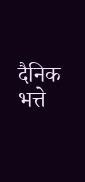दैनिक भत्ते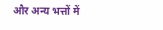और अन्य भत्तों में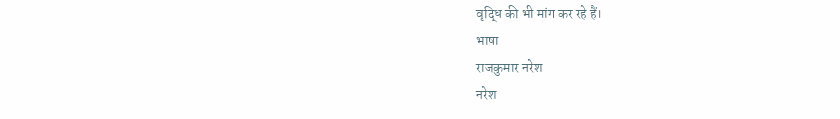वृद्धि की भी मांग कर रहे हैं।
भाषा
राजकुमार नरेश
नरेश